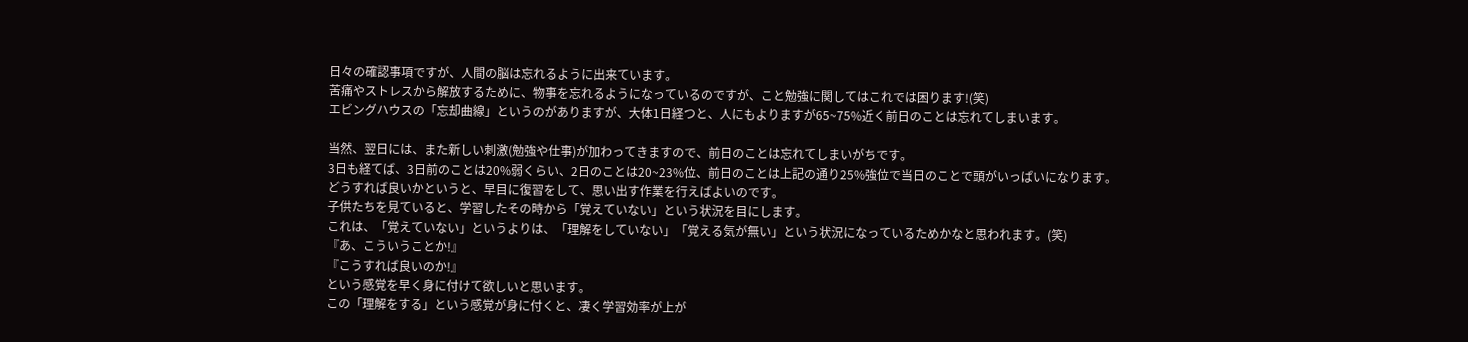日々の確認事項ですが、人間の脳は忘れるように出来ています。
苦痛やストレスから解放するために、物事を忘れるようになっているのですが、こと勉強に関してはこれでは困ります!(笑)
エビングハウスの「忘却曲線」というのがありますが、大体1日経つと、人にもよりますが65~75%近く前日のことは忘れてしまいます。

当然、翌日には、また新しい刺激(勉強や仕事)が加わってきますので、前日のことは忘れてしまいがちです。
3日も経てば、3日前のことは20%弱くらい、2日のことは20~23%位、前日のことは上記の通り25%強位で当日のことで頭がいっぱいになります。
どうすれば良いかというと、早目に復習をして、思い出す作業を行えばよいのです。
子供たちを見ていると、学習したその時から「覚えていない」という状況を目にします。
これは、「覚えていない」というよりは、「理解をしていない」「覚える気が無い」という状況になっているためかなと思われます。(笑)
『あ、こういうことか!』
『こうすれば良いのか!』
という感覚を早く身に付けて欲しいと思います。
この「理解をする」という感覚が身に付くと、凄く学習効率が上が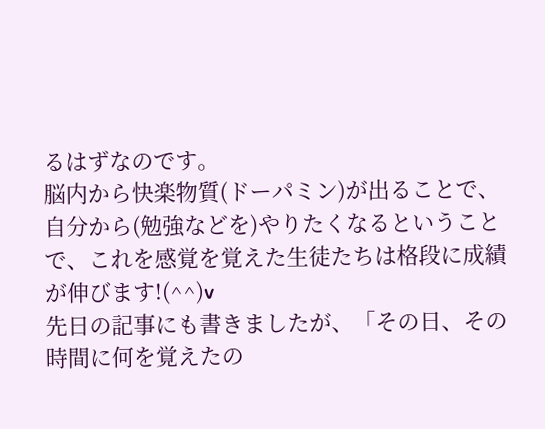るはずなのです。
脳内から快楽物質(ドーパミン)が出ることで、自分から(勉強などを)やりたくなるということで、これを感覚を覚えた生徒たちは格段に成績が伸びます!(^^)v
先日の記事にも書きましたが、「その日、その時間に何を覚えたの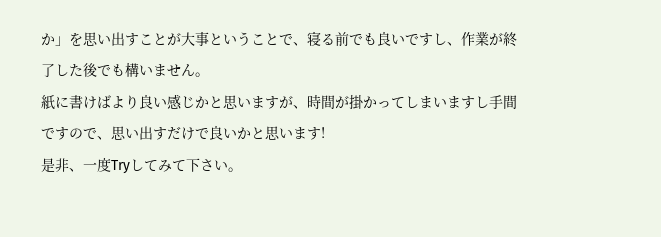か」を思い出すことが大事ということで、寝る前でも良いですし、作業が終了した後でも構いません。
紙に書けばより良い感じかと思いますが、時間が掛かってしまいますし手間ですので、思い出すだけで良いかと思います!
是非、一度Tryしてみて下さい。